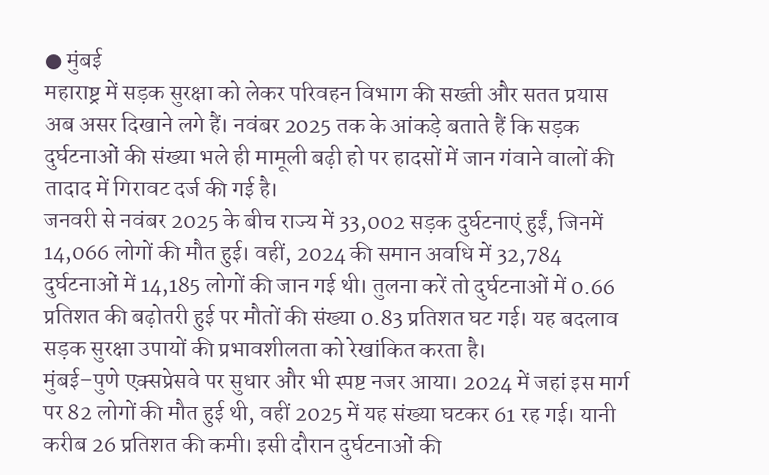● मुंबई
महाराष्ट्र में सड़क सुरक्षा को लेकर परिवहन विभाग की सख्ती और सतत प्रयास अब असर दिखाने लगे हैं। नवंबर 2025 तक के आंकड़े बताते हैं कि सड़क दुर्घटनाओं की संख्या भले ही मामूली बढ़ी हो पर हादसों में जान गंवाने वालों की तादाद में गिरावट दर्ज की गई है।
जनवरी से नवंबर 2025 के बीच राज्य में 33,002 सड़क दुर्घटनाएं हुईं, जिनमें 14,066 लोगों की मौत हुई। वहीं, 2024 की समान अवधि में 32,784 दुर्घटनाओं में 14,185 लोगों की जान गई थी। तुलना करें तो दुर्घटनाओं में 0.66 प्रतिशत की बढ़ोतरी हुई पर मौतों की संख्या 0.83 प्रतिशत घट गई। यह बदलाव सड़क सुरक्षा उपायों की प्रभावशीलता को रेखांकित करता है।
मुंबई–पुणे एक्सप्रेसवे पर सुधार और भी स्पष्ट नजर आया। 2024 में जहां इस मार्ग पर 82 लोगों की मौत हुई थी, वहीं 2025 में यह संख्या घटकर 61 रह गई। यानी करीब 26 प्रतिशत की कमी। इसी दौरान दुर्घटनाओं की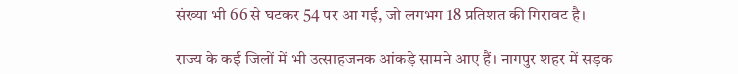संख्या भी 66 से घटकर 54 पर आ गई, जो लगभग 18 प्रतिशत की गिरावट है।

राज्य के कई जिलों में भी उत्साहजनक आंकड़े सामने आए हैं। नागपुर शहर में सड़क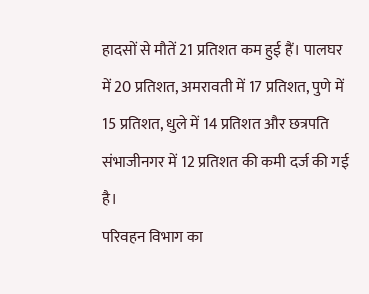हादसों से मौतें 21 प्रतिशत कम हुई हैं। पालघर में 20 प्रतिशत, अमरावती में 17 प्रतिशत, पुणे में 15 प्रतिशत, धुले में 14 प्रतिशत और छत्रपति संभाजीनगर में 12 प्रतिशत की कमी दर्ज की गई है।
परिवहन विभाग का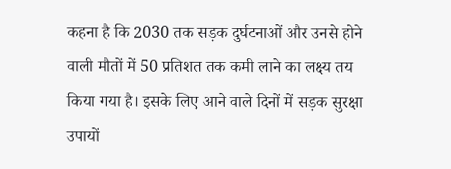कहना है कि 2030 तक सड़क दुर्घटनाओं और उनसे होने वाली मौतों में 50 प्रतिशत तक कमी लाने का लक्ष्य तय किया गया है। इसके लिए आने वाले दिनों में सड़क सुरक्षा उपायों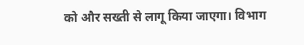को और सख्ती से लागू किया जाएगा। विभाग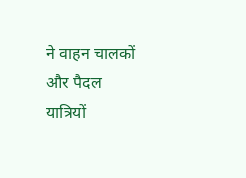ने वाहन चालकों और पैदल यात्रियों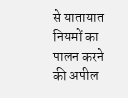से यातायात नियमों का पालन करने की अपील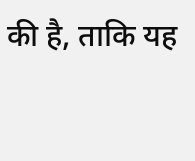की है, ताकि यह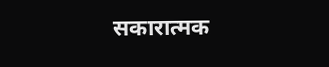सकारात्मक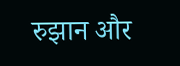रुझान और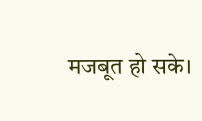मजबूत हो सके।